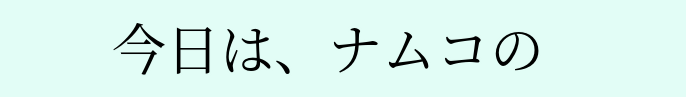今日は、ナムコの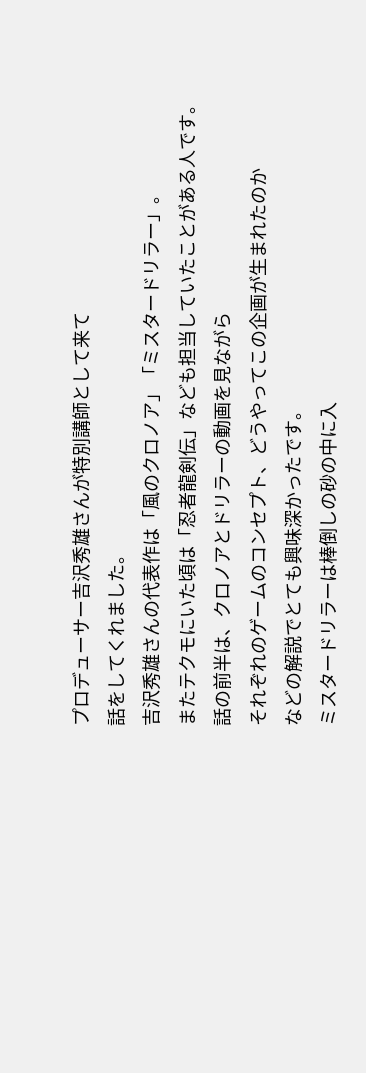プロデューサー吉沢秀雄さんが特別講師として来て
話をしてくれました。
吉沢秀雄さんの代表作は「風のクロノア」「ミスタードリラー」。
またテクモにいた頃は「忍者龍剣伝」なども担当していたことがある人です。
話の前半は、クロノアとドリラーの動画を見ながら
それぞれのゲームのコンセプト、どうやってこの企画が生まれたのか
などの解説でとても興味深かったです。
ミスタードリラーは棒倒しの砂の中に入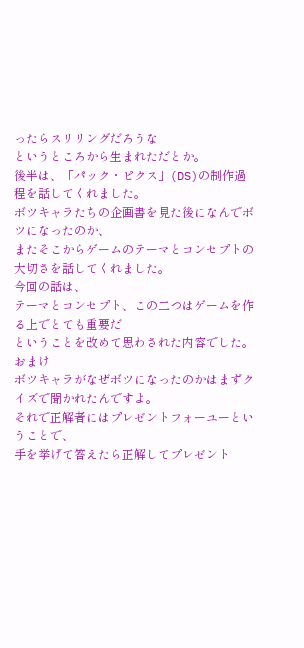ったらスリリングだろうな
というところから生まれただとか。
後半は、「パック・ピクス」(DS)の制作過程を話してくれました。
ボツキャラたちの企画書を見た後になんでボツになったのか、
またそこからゲームのテーマとコンセプトの大切さを話してくれました。
今回の話は、
テーマとコンセプト、この二つはゲームを作る上でとても重要だ
ということを改めて思わされた内容でした。
おまけ
ボツキャラがなぜボツになったのかはまずクイズで聞かれたんですよ。
それで正解者にはプレゼントフォーユーということで、
手を挙げて答えたら正解してプレゼント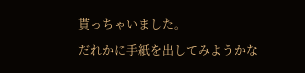貰っちゃいました。
だれかに手紙を出してみようかな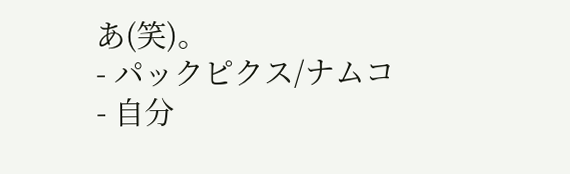あ(笑)。
- パックピクス/ナムコ
- 自分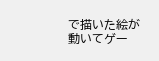で描いた絵が動いてゲー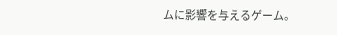ムに影響を与えるゲーム。